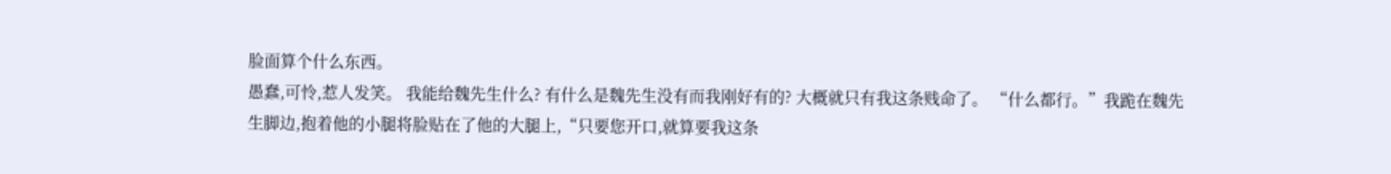脸面算个什么东西。
愚蠢,可怜,惹人发笑。 我能给魏先生什么? 有什么是魏先生没有而我刚好有的? 大概就只有我这条贱命了。 “什么都行。”我跪在魏先生脚边,抱着他的小腿将脸贴在了他的大腿上,“只要您开口,就算要我这条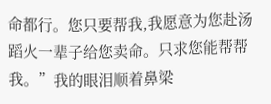命都行。您只要帮我,我愿意为您赴汤蹈火一辈子给您卖命。只求您能帮帮我。”我的眼泪顺着鼻梁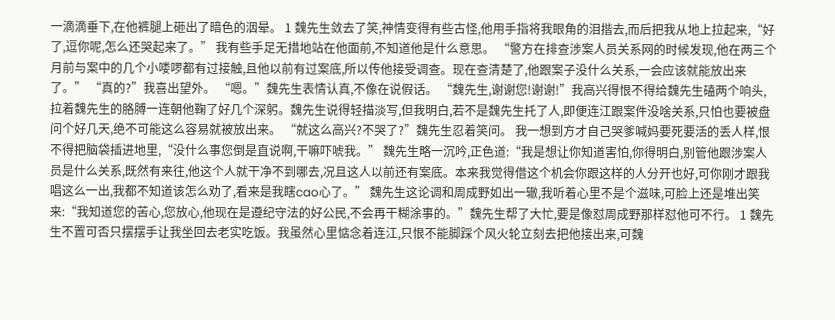一滴滴垂下,在他裤腿上砸出了暗色的洇晕。 1 魏先生敛去了笑,神情变得有些古怪,他用手指将我眼角的泪揩去,而后把我从地上拉起来,“好了,逗你呢,怎么还哭起来了。” 我有些手足无措地站在他面前,不知道他是什么意思。 “警方在排查涉案人员关系网的时候发现,他在两三个月前与案中的几个小喽啰都有过接触,且他以前有过案底,所以传他接受调查。现在查清楚了,他跟案子没什么关系,一会应该就能放出来了。” “真的?”我喜出望外。 “嗯。”魏先生表情认真,不像在说假话。 “魏先生,谢谢您!谢谢!”我高兴得恨不得给魏先生磕两个响头,拉着魏先生的胳膊一连朝他鞠了好几个深躬。魏先生说得轻描淡写,但我明白,若不是魏先生托了人,即便连江跟案件没啥关系,只怕也要被盘问个好几天,绝不可能这么容易就被放出来。 “就这么高兴?不哭了?”魏先生忍着笑问。 我一想到方才自己哭爹喊妈要死要活的丢人样,恨不得把脑袋插进地里,“没什么事您倒是直说啊,干嘛吓唬我。” 魏先生略一沉吟,正色道:“我是想让你知道害怕,你得明白,别管他跟涉案人员是什么关系,既然有来往,他这个人就干净不到哪去,况且这人以前还有案底。本来我觉得借这个机会你跟这样的人分开也好,可你刚才跟我唱这么一出,我都不知道该怎么劝了,看来是我瞎cao心了。” 魏先生这论调和周成野如出一辙,我听着心里不是个滋味,可脸上还是堆出笑来:“我知道您的苦心,您放心,他现在是遵纪守法的好公民,不会再干糊涂事的。”魏先生帮了大忙,要是像怼周成野那样怼他可不行。 1 魏先生不置可否只摆摆手让我坐回去老实吃饭。我虽然心里惦念着连江,只恨不能脚踩个风火轮立刻去把他接出来,可魏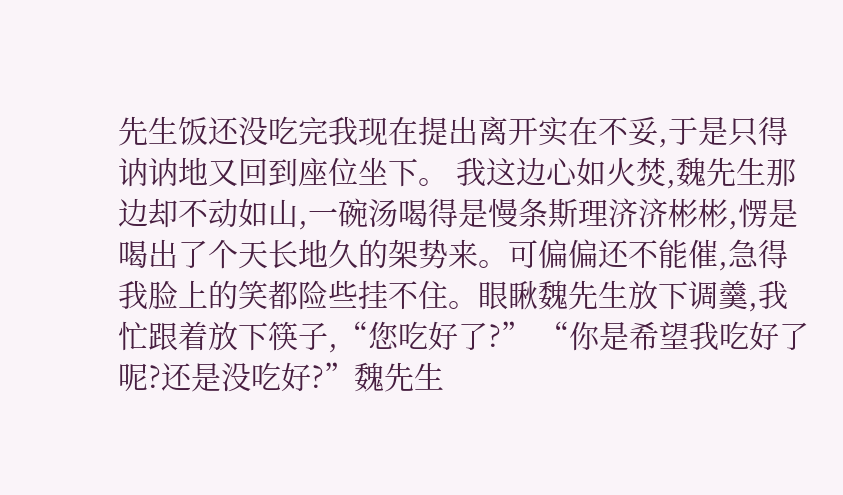先生饭还没吃完我现在提出离开实在不妥,于是只得讷讷地又回到座位坐下。 我这边心如火焚,魏先生那边却不动如山,一碗汤喝得是慢条斯理济济彬彬,愣是喝出了个天长地久的架势来。可偏偏还不能催,急得我脸上的笑都险些挂不住。眼瞅魏先生放下调羹,我忙跟着放下筷子,“您吃好了?” “你是希望我吃好了呢?还是没吃好?”魏先生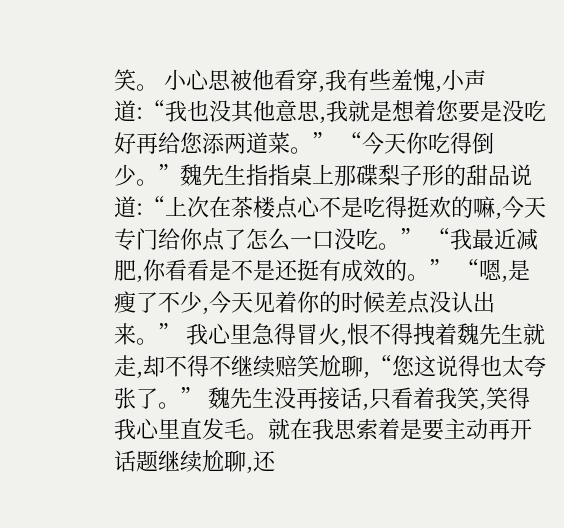笑。 小心思被他看穿,我有些羞愧,小声道:“我也没其他意思,我就是想着您要是没吃好再给您添两道菜。” “今天你吃得倒少。”魏先生指指桌上那碟梨子形的甜品说道:“上次在茶楼点心不是吃得挺欢的嘛,今天专门给你点了怎么一口没吃。” “我最近减肥,你看看是不是还挺有成效的。” “嗯,是瘦了不少,今天见着你的时候差点没认出来。” 我心里急得冒火,恨不得拽着魏先生就走,却不得不继续赔笑尬聊,“您这说得也太夸张了。” 魏先生没再接话,只看着我笑,笑得我心里直发毛。就在我思索着是要主动再开话题继续尬聊,还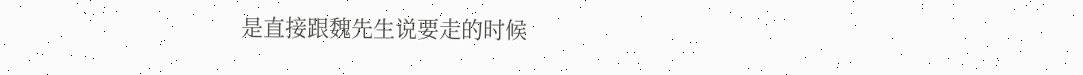是直接跟魏先生说要走的时候